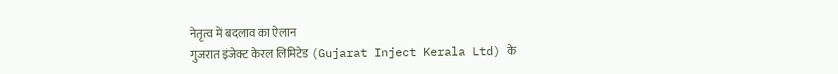नेतृत्व में बदलाव का ऐलान
गुजरात इंजेक्ट केरल लिमिटेड (Gujarat Inject Kerala Ltd) के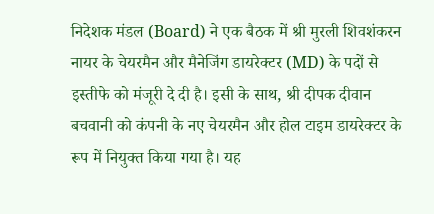निदेशक मंडल (Board) ने एक बैठक में श्री मुरली शिवशंकरन नायर के चेयरमैन और मैनेजिंग डायरेक्टर (MD) के पदों से इस्तीफे को मंजूरी दे दी है। इसी के साथ, श्री दीपक दीवान बचवानी को कंपनी के नए चेयरमैन और होल टाइम डायरेक्टर के रूप में नियुक्त किया गया है। यह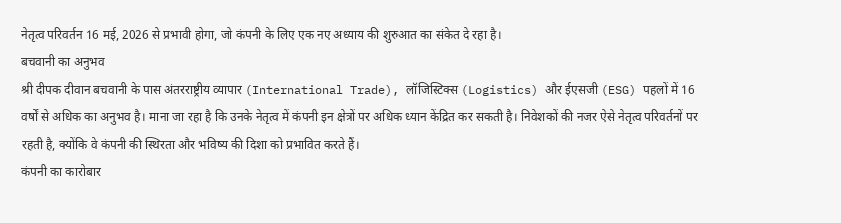नेतृत्व परिवर्तन 16 मई, 2026 से प्रभावी होगा, जो कंपनी के लिए एक नए अध्याय की शुरुआत का संकेत दे रहा है।
बचवानी का अनुभव
श्री दीपक दीवान बचवानी के पास अंतरराष्ट्रीय व्यापार (International Trade), लॉजिस्टिक्स (Logistics) और ईएसजी (ESG) पहलों में 16 वर्षों से अधिक का अनुभव है। माना जा रहा है कि उनके नेतृत्व में कंपनी इन क्षेत्रों पर अधिक ध्यान केंद्रित कर सकती है। निवेशकों की नजर ऐसे नेतृत्व परिवर्तनों पर रहती है, क्योंकि वे कंपनी की स्थिरता और भविष्य की दिशा को प्रभावित करते हैं।
कंपनी का कारोबार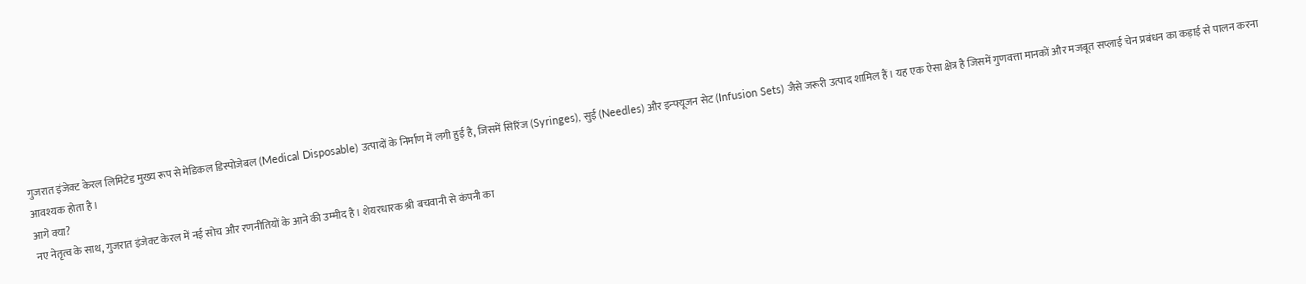गुजरात इंजेक्ट केरल लिमिटेड मुख्य रूप से मेडिकल डिस्पोजेबल (Medical Disposable) उत्पादों के निर्माण में लगी हुई है, जिसमें सिरिंज (Syringes), सुई (Needles) और इन्फ्यूजन सेट (Infusion Sets) जैसे जरूरी उत्पाद शामिल हैं। यह एक ऐसा क्षेत्र है जिसमें गुणवत्ता मानकों और मजबूत सप्लाई चेन प्रबंधन का कड़ाई से पालन करना आवश्यक होता है।
आगे क्या?
नए नेतृत्व के साथ, गुजरात इंजेक्ट केरल में नई सोच और रणनीतियों के आने की उम्मीद है। शेयरधारक श्री बचवानी से कंपनी का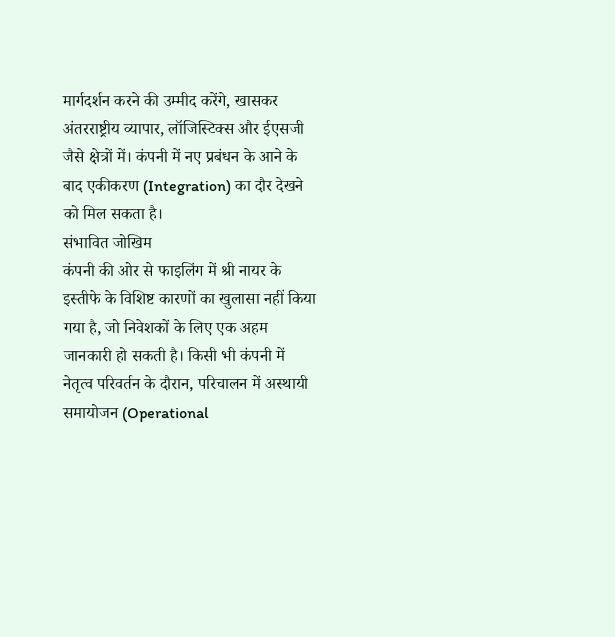मार्गदर्शन करने की उम्मीद करेंगे, खासकर अंतरराष्ट्रीय व्यापार, लॉजिस्टिक्स और ईएसजी जैसे क्षेत्रों में। कंपनी में नए प्रबंधन के आने के बाद एकीकरण (Integration) का दौर देखने को मिल सकता है।
संभावित जोखिम
कंपनी की ओर से फाइलिंग में श्री नायर के इस्तीफे के विशिष्ट कारणों का खुलासा नहीं किया गया है, जो निवेशकों के लिए एक अहम जानकारी हो सकती है। किसी भी कंपनी में नेतृत्व परिवर्तन के दौरान, परिचालन में अस्थायी समायोजन (Operational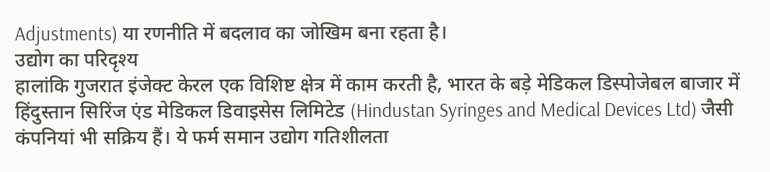Adjustments) या रणनीति में बदलाव का जोखिम बना रहता है।
उद्योग का परिदृश्य
हालांकि गुजरात इंजेक्ट केरल एक विशिष्ट क्षेत्र में काम करती है, भारत के बड़े मेडिकल डिस्पोजेबल बाजार में हिंदुस्तान सिरिंज एंड मेडिकल डिवाइसेस लिमिटेड (Hindustan Syringes and Medical Devices Ltd) जैसी कंपनियां भी सक्रिय हैं। ये फर्म समान उद्योग गतिशीलता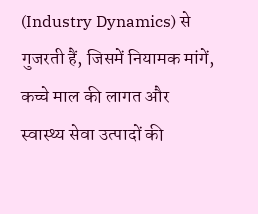(Industry Dynamics) से गुजरती हैं, जिसमें नियामक मांगें, कच्चे माल की लागत और स्वास्थ्य सेवा उत्पादों की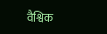वैश्विक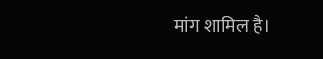मांग शामिल है।